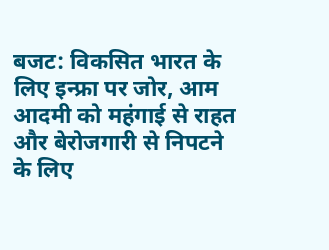बजट: विकसित भारत के लिए इन्फ्रा पर जोर, आम आदमी को महंगाई से राहत और बेरोजगारी से निपटने के लिए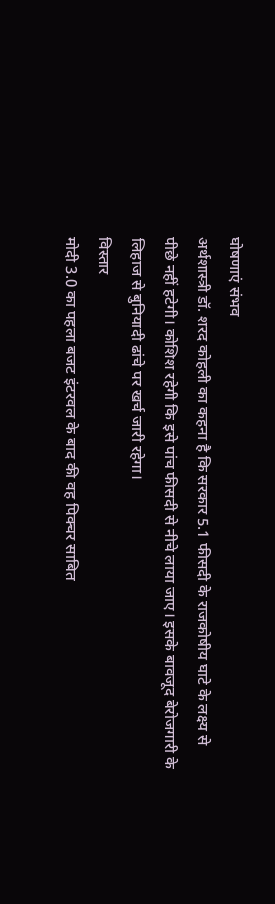घोषणाएं संभव
अर्थशास्त्री डॉ. शरद कोहली का कहना है कि सरकार 5.1 फीसदी के राजकोषीय घाटे के लक्ष्य से पीछे नहीं हटेगी। कोशिश रहेगी कि इसे पांच फीसदी से नीचे लाया जाए। इसके बावजूद बेरोजगारी के लिहाज से बुनियादी ढांचे पर खर्च जारी रहेगा।
विस्तार
मोदी 3.0 का पहला बजट इंटरवल के बाद की वह पिक्चर साबित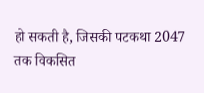हो सकती है, जिसकी पटकथा 2047 तक विकसित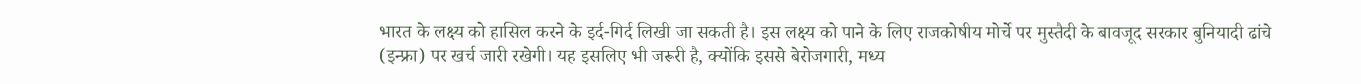भारत के लक्ष्य को हासिल करने के इर्द-गिर्द लिखी जा सकती है। इस लक्ष्य को पाने के लिए राजकोषीय मोर्चे पर मुस्तैदी के बावजूद सरकार बुनियादी ढांचे (इन्फ्रा) पर खर्च जारी रखेगी। यह इसलिए भी जरूरी है, क्योंकि इससे बेरोजगारी, मध्य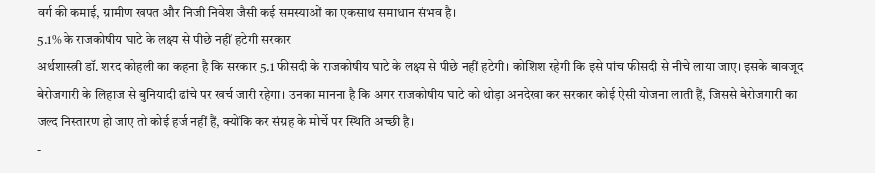वर्ग की कमाई, ग्रामीण खपत और निजी निवेश जैसी कई समस्याओं का एकसाथ समाधान संभव है।
5.1% के राजकोषीय घाटे के लक्ष्य से पीछे नहीं हटेगी सरकार
अर्थशास्त्री डॉ. शरद कोहली का कहना है कि सरकार 5.1 फीसदी के राजकोषीय घाटे के लक्ष्य से पीछे नहीं हटेगी। कोशिश रहेगी कि इसे पांच फीसदी से नीचे लाया जाए। इसके बावजूद बेरोजगारी के लिहाज से बुनियादी ढांचे पर खर्च जारी रहेगा। उनका मानना है कि अगर राजकोषीय घाटे को थोड़ा अनदेखा कर सरकार कोई ऐसी योजना लाती हैं, जिससे बेरोजगारी का जल्द निस्तारण हो जाए तो कोई हर्ज नहीं हैं, क्योंकि कर संग्रह के मोर्चे पर स्थिति अच्छी है।
-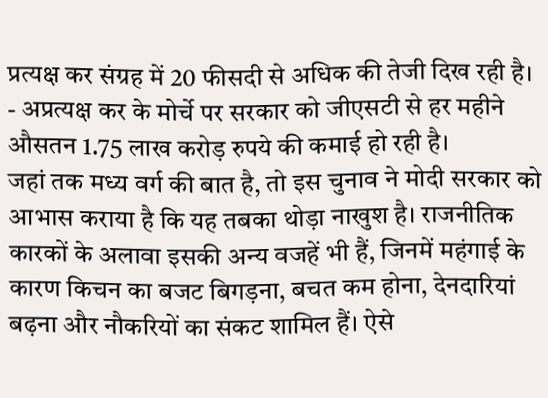प्रत्यक्ष कर संग्रह में 20 फीसदी से अधिक की तेजी दिख रही है।
- अप्रत्यक्ष कर के मोर्चे पर सरकार को जीएसटी से हर महीने औसतन 1.75 लाख करोड़ रुपये की कमाई हो रही है।
जहां तक मध्य वर्ग की बात है, तो इस चुनाव ने मोदी सरकार को आभास कराया है कि यह तबका थोड़ा नाखुश है। राजनीतिक कारकों के अलावा इसकी अन्य वजहें भी हैं, जिनमें महंगाई के कारण किचन का बजट बिगड़ना, बचत कम होना, देनदारियां बढ़ना और नौकरियों का संकट शामिल हैं। ऐसे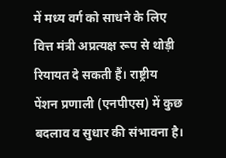में मध्य वर्ग को साधने के लिए वित्त मंत्री अप्रत्यक्ष रूप से थोड़ी रियायत दे सकती हैं। राष्ट्रीय पेंशन प्रणाली (एनपीएस) में कुछ बदलाव व सुधार की संभावना है।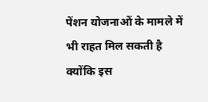पेंशन योजनाओं के मामले में भी राहत मिल सकती है क्योंकि इस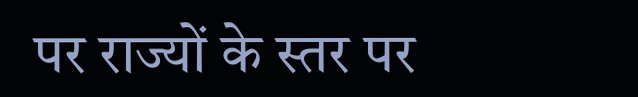पर राज्यों के स्तर पर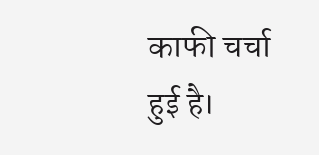काफी चर्चा हुई है।